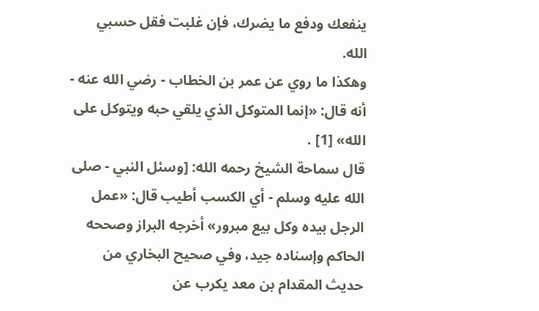ينفعك ودفع ما يضرك، فإن غلبت فقل حسبي الله.
وهكذا ما روي عن عمر بن الخطاب - رضي الله عنه - أنه قال: «إنما المتوكل الذي يلقي حبه ويتوكل على الله» [1] .
قال سماحة الشيخ رحمه الله: [وسئل النبي - صلى الله عليه وسلم - أي الكسب أطيب قال: «عمل الرجل بيده وكل بيع مبرور» أخرجه البراز وصححه الحاكم وإسناده جيد، وفي صحيح البخاري من حديث المقدام بن معد يكرب عن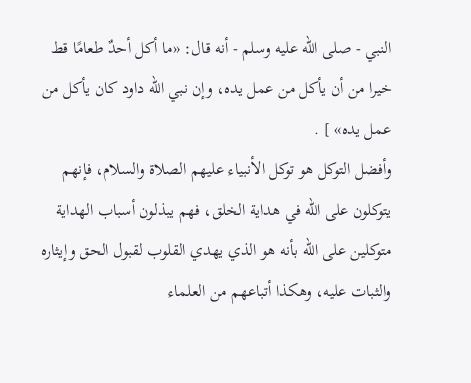النبي - صلى الله عليه وسلم - أنه قال: «ما أكل أحدٌ طعامًا قط خيرا من أن يأكل من عمل يده، وإن نبي الله داود كان يأكل من عمل يده» ] .
وأفضل التوكل هو توكل الأنبياء عليهم الصلاة والسلام، فإنهم يتوكلون على الله في هداية الخلق، فهم يبذلون أسباب الهداية متوكلين على الله بأنه هو الذي يهدي القلوب لقبول الحق وإيثاره والثبات عليه، وهكذا أتباعهم من العلماء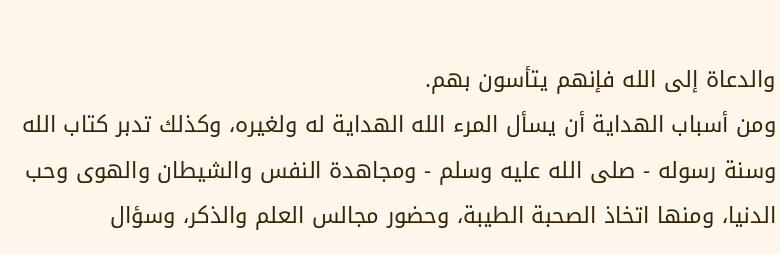والدعاة إلى الله فإنهم يتأسون بهم.
ومن أسباب الهداية أن يسأل المرء الله الهداية له ولغيره، وكذلك تدبر كتاب الله وسنة رسوله - صلى الله عليه وسلم - ومجاهدة النفس والشيطان والهوى وحب الدنيا، ومنها اتخاذ الصحبة الطيبة، وحضور مجالس العلم والذكر، وسؤال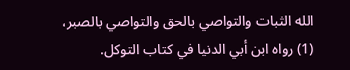الله الثبات والتواصي بالحق والتواصي بالصبر،
(1) رواه ابن أبي الدنيا في كتاب التوكل.